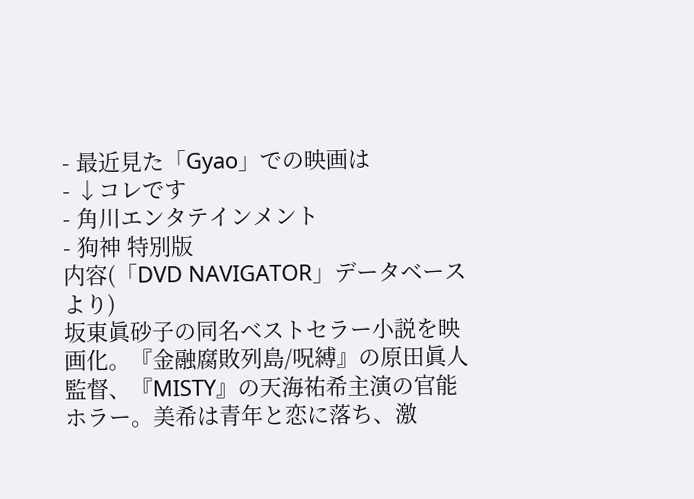- 最近見た「Gyao」での映画は
- ↓コレです
- 角川エンタテインメント
- 狗神 特別版
内容(「DVD NAVIGATOR」データベースより)
坂東眞砂子の同名ベストセラー小説を映画化。『金融腐敗列島/呪縛』の原田眞人監督、『MISTY』の天海祐希主演の官能ホラー。美希は青年と恋に落ち、激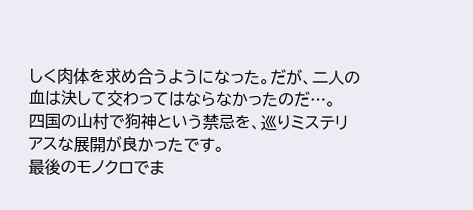しく肉体を求め合うようになった。だが、二人の血は決して交わってはならなかったのだ…。
四国の山村で狗神という禁忌を、巡りミステリアスな展開が良かったです。
最後のモノクロでま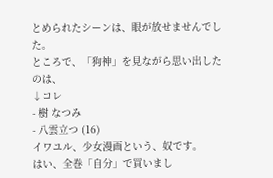とめられたシーンは、眼が放せませんでした。
ところで、「狗神」を見ながら思い出したのは、
↓コレ
- 樹 なつみ
- 八雲立つ (16)
イワユル、少女漫画という、奴です。
はい、全巻「自分」で買いまし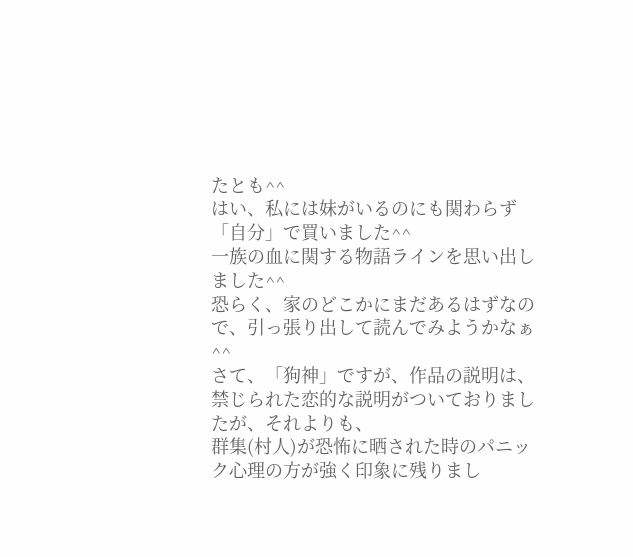たとも^^
はい、私には妹がいるのにも関わらず「自分」で買いました^^
一族の血に関する物語ラインを思い出しました^^
恐らく、家のどこかにまだあるはずなので、引っ張り出して読んでみようかなぁ^^
さて、「狗神」ですが、作品の説明は、禁じられた恋的な説明がついておりましたが、それよりも、
群集(村人)が恐怖に晒された時のパニック心理の方が強く印象に残りまし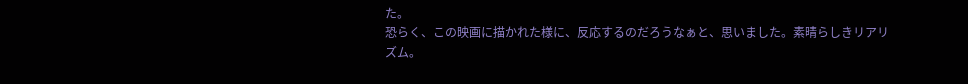た。
恐らく、この映画に描かれた様に、反応するのだろうなぁと、思いました。素晴らしきリアリズム。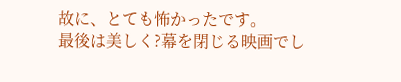故に、とても怖かったです。
最後は美しく?幕を閉じる映画でし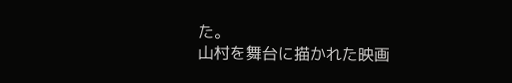た。
山村を舞台に描かれた映画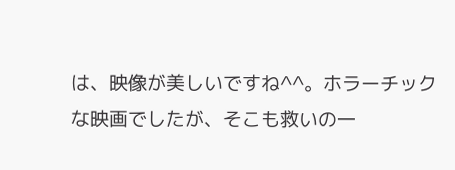は、映像が美しいですね^^。ホラーチックな映画でしたが、そこも救いの一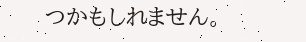つかもしれません。